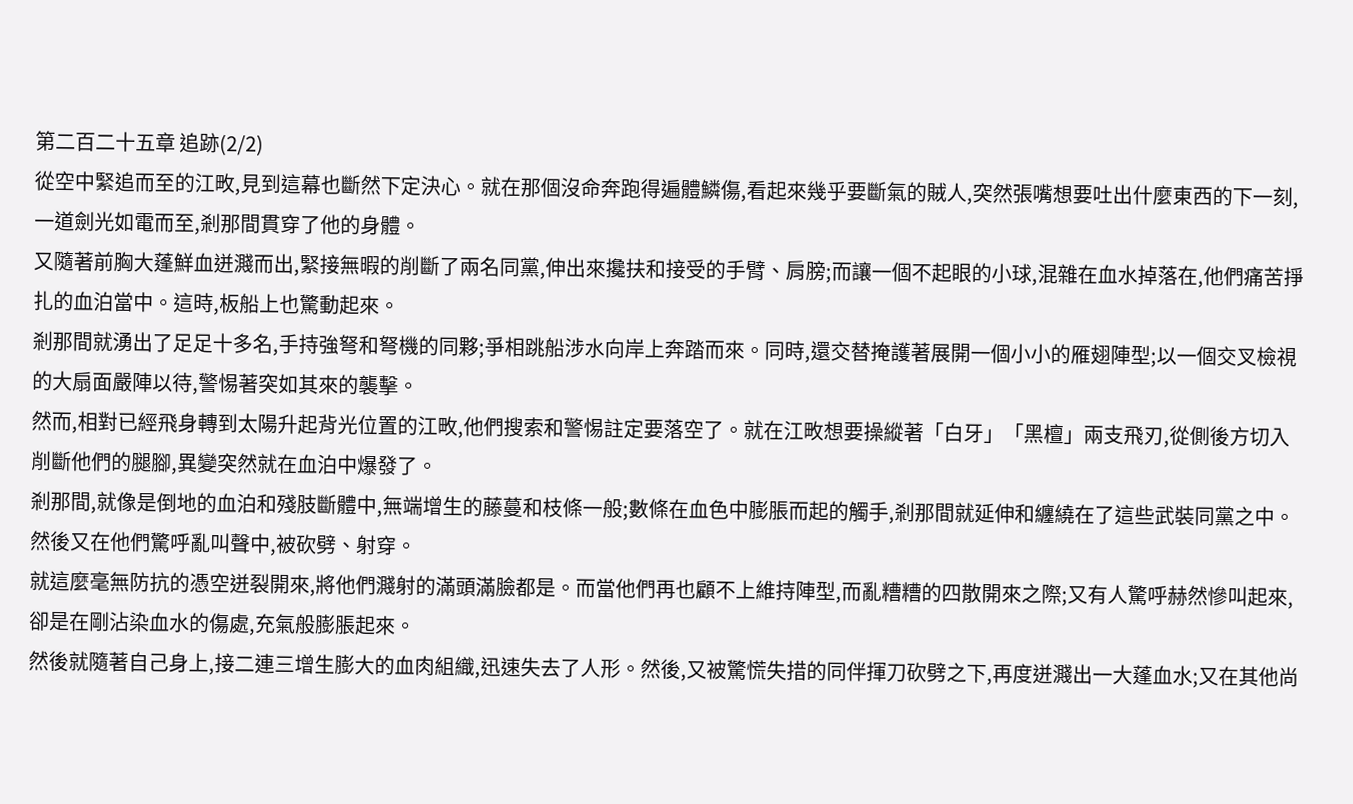第二百二十五章 追跡(2/2)
從空中緊追而至的江畋,見到這幕也斷然下定決心。就在那個沒命奔跑得遍體鱗傷,看起來幾乎要斷氣的賊人,突然張嘴想要吐出什麼東西的下一刻,一道劍光如電而至,剎那間貫穿了他的身體。
又隨著前胸大蓬鮮血迸濺而出,緊接無暇的削斷了兩名同黨,伸出來攙扶和接受的手臂、肩膀;而讓一個不起眼的小球,混雜在血水掉落在,他們痛苦掙扎的血泊當中。這時,板船上也驚動起來。
剎那間就湧出了足足十多名,手持強弩和弩機的同夥;爭相跳船涉水向岸上奔踏而來。同時,還交替掩護著展開一個小小的雁翅陣型;以一個交叉檢視的大扇面嚴陣以待,警惕著突如其來的襲擊。
然而,相對已經飛身轉到太陽升起背光位置的江畋,他們搜索和警惕註定要落空了。就在江畋想要操縱著「白牙」「黑檀」兩支飛刃,從側後方切入削斷他們的腿腳,異變突然就在血泊中爆發了。
剎那間,就像是倒地的血泊和殘肢斷體中,無端增生的藤蔓和枝條一般;數條在血色中膨脹而起的觸手,剎那間就延伸和纏繞在了這些武裝同黨之中。然後又在他們驚呼亂叫聲中,被砍劈、射穿。
就這麼毫無防抗的憑空迸裂開來,將他們濺射的滿頭滿臉都是。而當他們再也顧不上維持陣型,而亂糟糟的四散開來之際;又有人驚呼赫然慘叫起來,卻是在剛沾染血水的傷處,充氣般膨脹起來。
然後就隨著自己身上,接二連三增生膨大的血肉組織,迅速失去了人形。然後,又被驚慌失措的同伴揮刀砍劈之下,再度迸濺出一大蓬血水;又在其他尚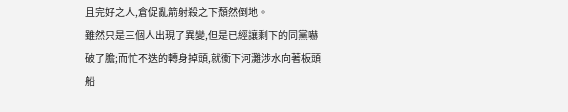且完好之人,倉促亂箭射殺之下頹然倒地。
雖然只是三個人出現了異變,但是已經讓剩下的同黨嚇破了膽;而忙不迭的轉身掉頭,就衝下河灘涉水向著板頭船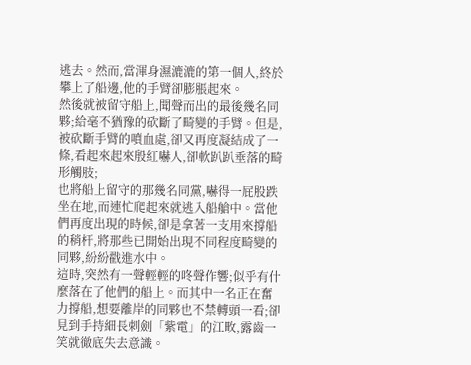逃去。然而,當渾身濕漉漉的第一個人,終於攀上了船邊,他的手臂卻膨脹起來。
然後就被留守船上,聞聲而出的最後幾名同夥;給毫不猶豫的砍斷了畸變的手臂。但是,被砍斷手臂的噴血處,卻又再度凝結成了一條,看起來起來殷紅嚇人,卻軟趴趴垂落的畸形觸肢;
也將船上留守的那幾名同黨,嚇得一屁股跌坐在地,而連忙爬起來就逃入船艙中。當他們再度出現的時候,卻是拿著一支用來撐船的稍杆,將那些已開始出現不同程度畸變的同夥,紛紛戳進水中。
這時,突然有一聲輕輕的咚聲作響;似乎有什麼落在了他們的船上。而其中一名正在奮力撐船,想要離岸的同夥也不禁轉頭一看;卻見到手持細長刺劍「紫電」的江畋,露齒一笑就徹底失去意識。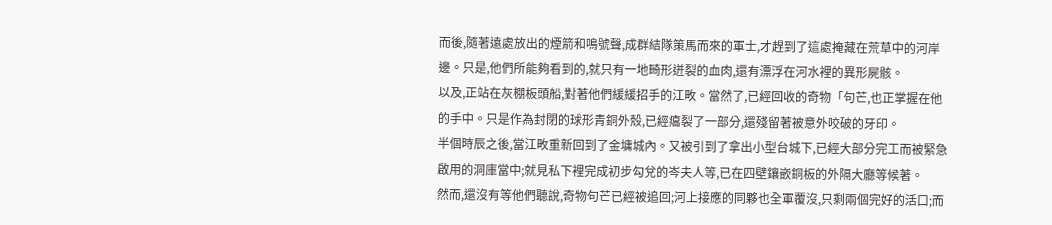而後,隨著遠處放出的煙箭和鳴號聲,成群結隊策馬而來的軍士,才趕到了這處掩藏在荒草中的河岸邊。只是,他們所能夠看到的,就只有一地畸形迸裂的血肉,還有漂浮在河水裡的異形屍骸。
以及,正站在灰棚板頭船,對著他們緩緩招手的江畋。當然了,已經回收的奇物「句芒,也正掌握在他的手中。只是作為封閉的球形青銅外殼,已經癟裂了一部分,還殘留著被意外咬破的牙印。
半個時辰之後,當江畋重新回到了金墉城內。又被引到了拿出小型台城下,已經大部分完工而被緊急啟用的洞庫當中;就見私下裡完成初步勾兌的岑夫人等,已在四壁鑲嵌銅板的外隔大廳等候著。
然而,還沒有等他們聽說,奇物句芒已經被追回;河上接應的同夥也全軍覆沒,只剩兩個完好的活口;而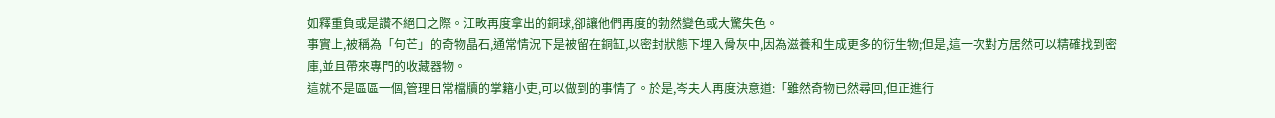如釋重負或是讚不絕口之際。江畋再度拿出的銅球,卻讓他們再度的勃然變色或大驚失色。
事實上,被稱為「句芒」的奇物晶石,通常情況下是被留在銅缸,以密封狀態下埋入骨灰中,因為滋養和生成更多的衍生物;但是,這一次對方居然可以精確找到密庫,並且帶來專門的收藏器物。
這就不是區區一個,管理日常檔牘的掌籍小吏,可以做到的事情了。於是,岑夫人再度決意道:「雖然奇物已然尋回,但正進行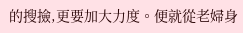的搜撿,更要加大力度。便就從老婦身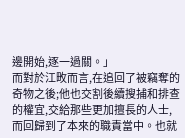邊開始,逐一過關。」
而對於江畋而言,在追回了被竊奪的奇物之後;他也交割後續搜捕和排查的權宜,交給那些更加擅長的人士,而回歸到了本來的職責當中。也就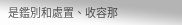是鑑別和處置、收容那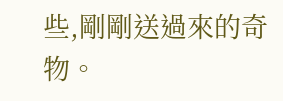些,剛剛送過來的奇物。